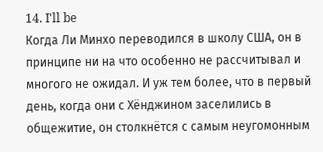14. I'll be
Когда Ли Минхо переводился в школу США, он в принципе ни на что особенно не рассчитывал и многого не ожидал. И уж тем более, что в первый день, когда они с Хёнджином заселились в общежитие, он столкнётся с самым неугомонным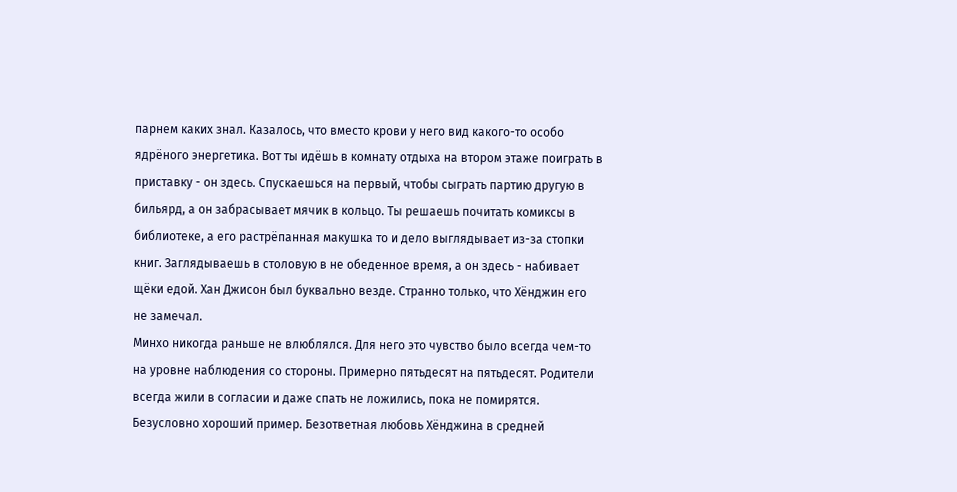парнем каких знал. Казалось, что вместо крови у него вид какого-то особо ядрёного энергетика. Вот ты идёшь в комнату отдыха на втором этаже поиграть в приставку - он здесь. Спускаешься на первый, чтобы сыграть партию другую в бильярд, а он забрасывает мячик в кольцо. Ты решаешь почитать комиксы в библиотеке, а его растрёпанная макушка то и дело выглядывает из-за стопки книг. Заглядываешь в столовую в не обеденное время, а он здесь - набивает щёки едой. Хан Джисон был буквально везде. Странно только, что Хёнджин его не замечал.
Минхо никогда раньше не влюблялся. Для него это чувство было всегда чем-то на уровне наблюдения со стороны. Примерно пятьдесят на пятьдесят. Родители всегда жили в согласии и даже спать не ложились, пока не помирятся. Безусловно хороший пример. Безответная любовь Хёнджина в средней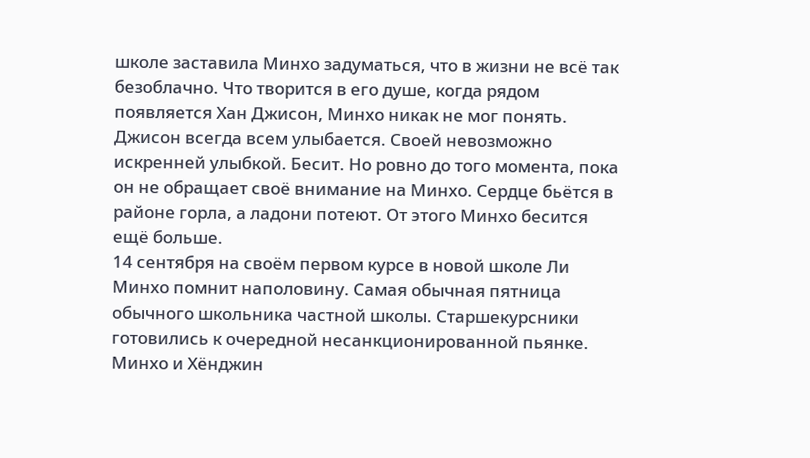школе заставила Минхо задуматься, что в жизни не всё так безоблачно. Что творится в его душе, когда рядом появляется Хан Джисон, Минхо никак не мог понять.
Джисон всегда всем улыбается. Своей невозможно искренней улыбкой. Бесит. Но ровно до того момента, пока он не обращает своё внимание на Минхо. Сердце бьётся в районе горла, а ладони потеют. От этого Минхо бесится ещё больше.
14 сентября на своём первом курсе в новой школе Ли Минхо помнит наполовину. Самая обычная пятница обычного школьника частной школы. Старшекурсники готовились к очередной несанкционированной пьянке. Минхо и Хёнджин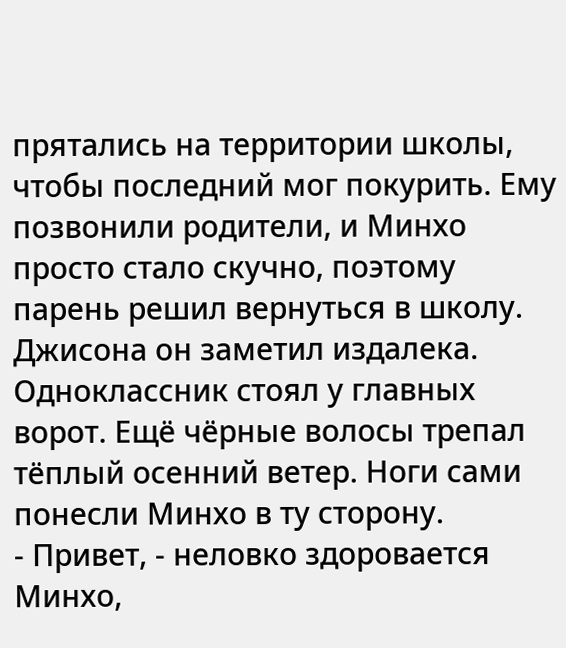прятались на территории школы, чтобы последний мог покурить. Ему позвонили родители, и Минхо просто стало скучно, поэтому парень решил вернуться в школу. Джисона он заметил издалека. Одноклассник стоял у главных ворот. Ещё чёрные волосы трепал тёплый осенний ветер. Ноги сами понесли Минхо в ту сторону.
- Привет, - неловко здоровается Минхо,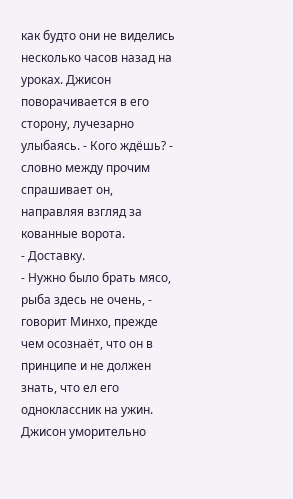как будто они не виделись несколько часов назад на уроках. Джисон поворачивается в его сторону, лучезарно улыбаясь. - Кого ждёшь? - словно между прочим спрашивает он, направляя взгляд за кованные ворота.
- Доставку.
- Нужно было брать мясо, рыба здесь не очень, - говорит Минхо, прежде чем осознаёт, что он в принципе и не должен знать, что ел его одноклассник на ужин. Джисон уморительно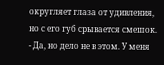округляет глаза от удивления, но с его губ срывается смешок.
- Да, но дело не в этом. У меня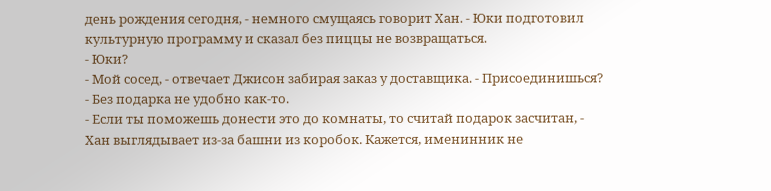день рождения сегодня, - немного смущаясь говорит Хан. - Юки подготовил культурную программу и сказал без пиццы не возвращаться.
- Юки?
- Мой сосед, - отвечает Джисон забирая заказ у доставщика. - Присоединишься?
- Без подарка не удобно как-то.
- Если ты поможешь донести это до комнаты, то считай подарок засчитан, - Хан выглядывает из-за башни из коробок. Кажется, именинник не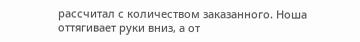рассчитал с количеством заказанного. Ноша оттягивает руки вниз, а от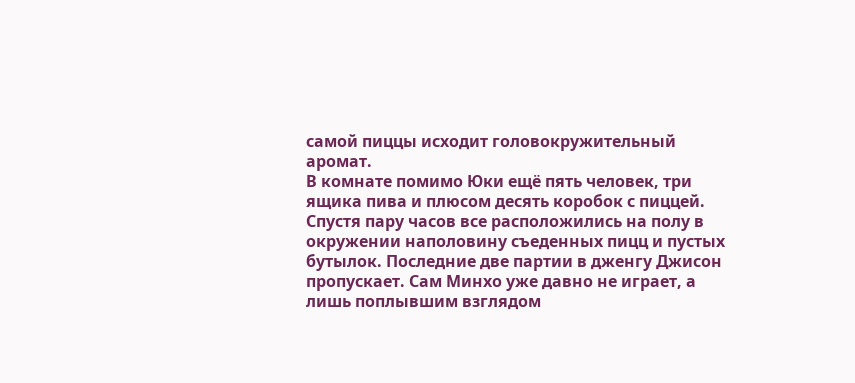самой пиццы исходит головокружительный аромат.
В комнате помимо Юки ещё пять человек, три ящика пива и плюсом десять коробок с пиццей. Спустя пару часов все расположились на полу в окружении наполовину съеденных пицц и пустых бутылок. Последние две партии в дженгу Джисон пропускает. Сам Минхо уже давно не играет, а лишь поплывшим взглядом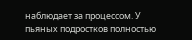наблюдает за процессом. У пьяных подростков полностью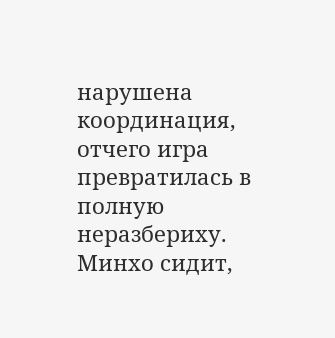нарушена координация, отчего игра превратилась в полную неразбериху. Минхо сидит,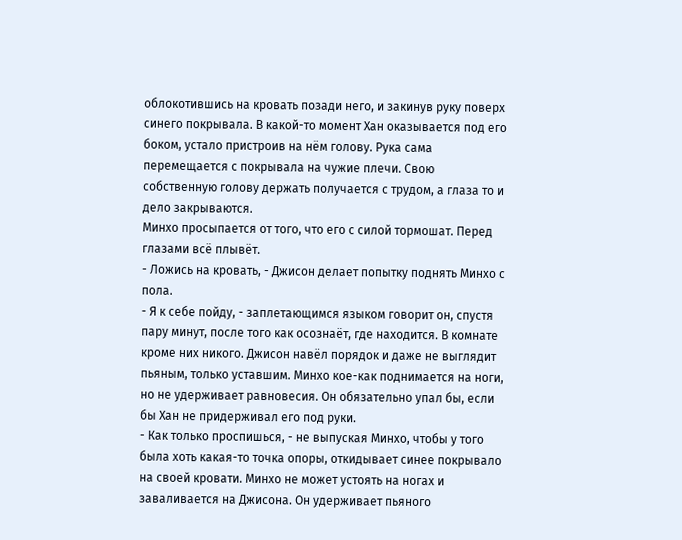облокотившись на кровать позади него, и закинув руку поверх синего покрывала. В какой-то момент Хан оказывается под его боком, устало пристроив на нём голову. Рука сама перемещается с покрывала на чужие плечи. Свою собственную голову держать получается с трудом, а глаза то и дело закрываются.
Минхо просыпается от того, что его с силой тормошат. Перед глазами всё плывёт.
- Ложись на кровать, - Джисон делает попытку поднять Минхо с пола.
- Я к себе пойду, - заплетающимся языком говорит он, спустя пару минут, после того как осознаёт, где находится. В комнате кроме них никого. Джисон навёл порядок и даже не выглядит пьяным, только уставшим. Минхо кое-как поднимается на ноги, но не удерживает равновесия. Он обязательно упал бы, если бы Хан не придерживал его под руки.
- Как только проспишься, - не выпуская Минхо, чтобы у того была хоть какая-то точка опоры, откидывает синее покрывало на своей кровати. Минхо не может устоять на ногах и заваливается на Джисона. Он удерживает пьяного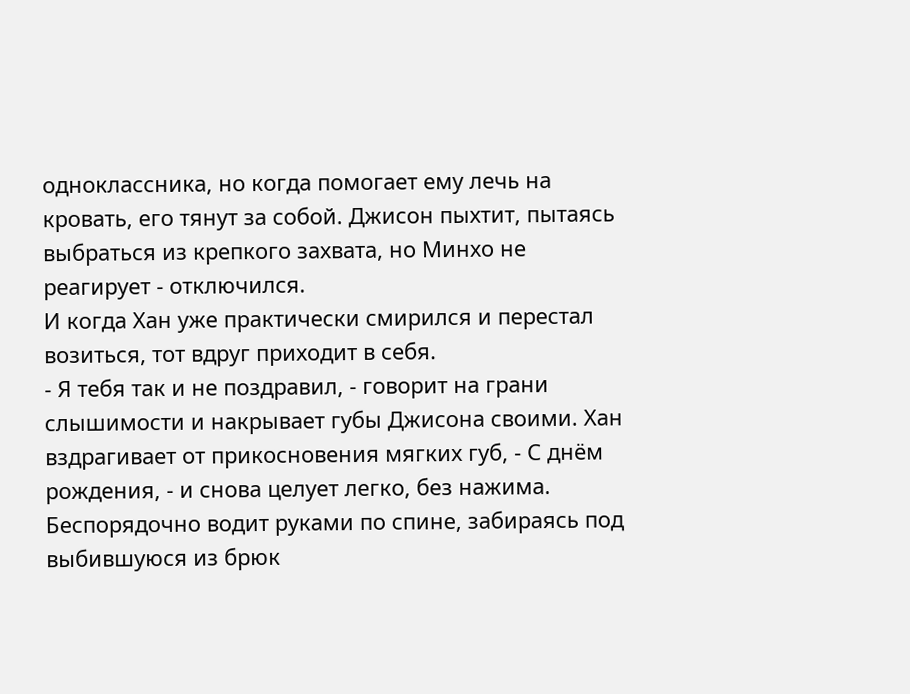одноклассника, но когда помогает ему лечь на кровать, его тянут за собой. Джисон пыхтит, пытаясь выбраться из крепкого захвата, но Минхо не реагирует - отключился.
И когда Хан уже практически смирился и перестал возиться, тот вдруг приходит в себя.
- Я тебя так и не поздравил, - говорит на грани слышимости и накрывает губы Джисона своими. Хан вздрагивает от прикосновения мягких губ, - С днём рождения, - и снова целует легко, без нажима. Беспорядочно водит руками по спине, забираясь под выбившуюся из брюк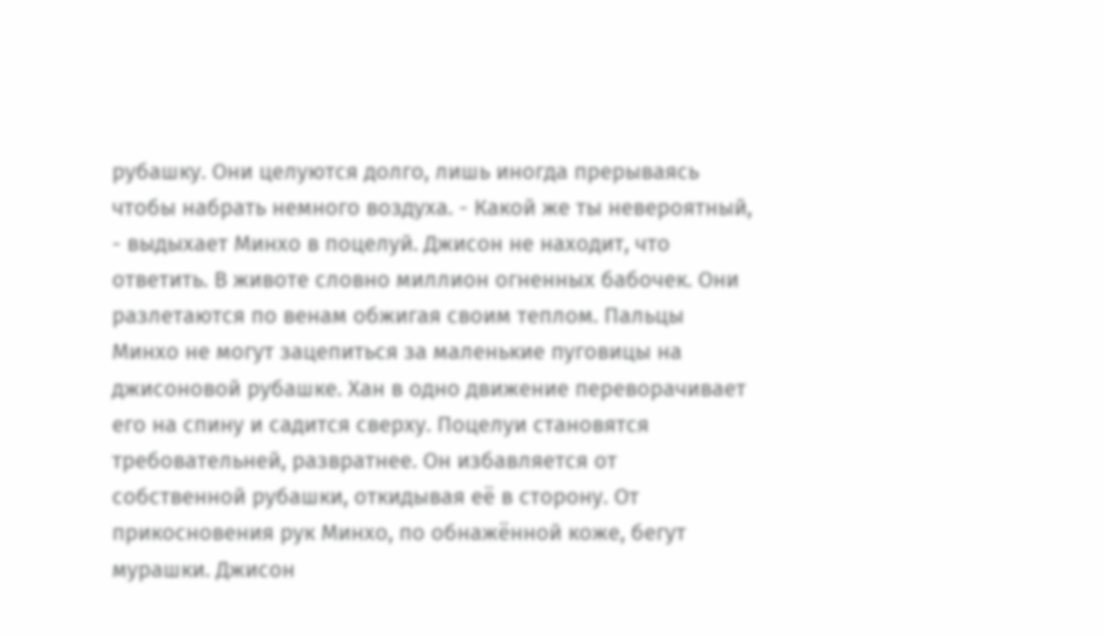рубашку. Они целуются долго, лишь иногда прерываясь чтобы набрать немного воздуха. - Какой же ты невероятный, - выдыхает Минхо в поцелуй. Джисон не находит, что ответить. В животе словно миллион огненных бабочек. Они разлетаются по венам обжигая своим теплом. Пальцы Минхо не могут зацепиться за маленькие пуговицы на джисоновой рубашке. Хан в одно движение переворачивает его на спину и садится сверху. Поцелуи становятся требовательней, развратнее. Он избавляется от собственной рубашки, откидывая её в сторону. От прикосновения рук Минхо, по обнажённой коже, бегут мурашки. Джисон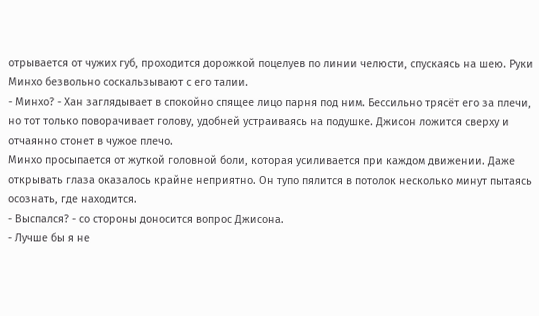отрывается от чужих губ, проходится дорожкой поцелуев по линии челюсти, спускаясь на шею. Руки Минхо безвольно соскальзывают с его талии.
- Минхо? - Хан заглядывает в спокойно спящее лицо парня под ним. Бессильно трясёт его за плечи, но тот только поворачивает голову, удобней устраиваясь на подушке. Джисон ложится сверху и отчаянно стонет в чужое плечо.
Минхо просыпается от жуткой головной боли, которая усиливается при каждом движении. Даже открывать глаза оказалось крайне неприятно. Он тупо пялится в потолок несколько минут пытаясь осознать, где находится.
- Выспался? - со стороны доносится вопрос Джисона.
- Лучше бы я не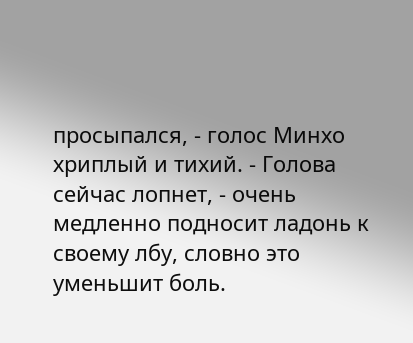просыпался, - голос Минхо хриплый и тихий. - Голова сейчас лопнет, - очень медленно подносит ладонь к своему лбу, словно это уменьшит боль.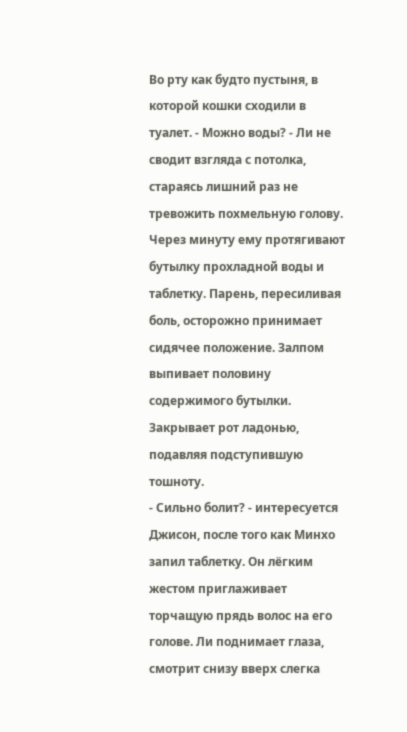Во рту как будто пустыня, в которой кошки сходили в туалет. - Можно воды? - Ли не сводит взгляда с потолка, стараясь лишний раз не тревожить похмельную голову. Через минуту ему протягивают бутылку прохладной воды и таблетку. Парень, пересиливая боль, осторожно принимает сидячее положение. Залпом выпивает половину содержимого бутылки. Закрывает рот ладонью, подавляя подступившую тошноту.
- Сильно болит? - интересуется Джисон, после того как Минхо запил таблетку. Он лёгким жестом приглаживает торчащую прядь волос на его голове. Ли поднимает глаза, смотрит снизу вверх слегка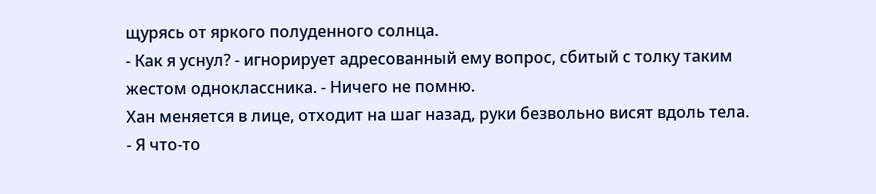щурясь от яркого полуденного солнца.
- Как я уснул? - игнорирует адресованный ему вопрос, сбитый с толку таким жестом одноклассника. - Ничего не помню.
Хан меняется в лице, отходит на шаг назад, руки безвольно висят вдоль тела.
- Я что-то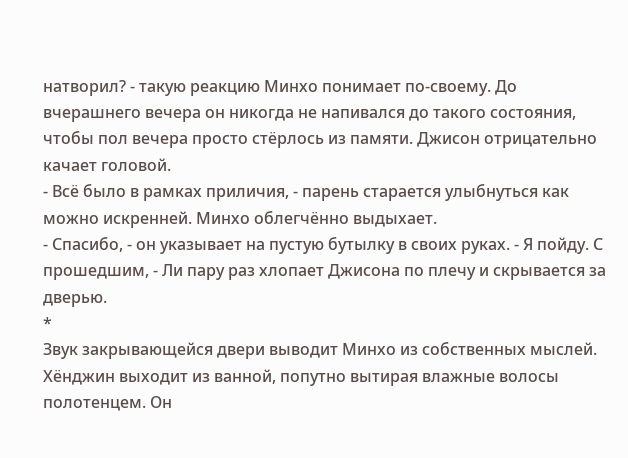натворил? - такую реакцию Минхо понимает по-своему. До вчерашнего вечера он никогда не напивался до такого состояния, чтобы пол вечера просто стёрлось из памяти. Джисон отрицательно качает головой.
- Всё было в рамках приличия, - парень старается улыбнуться как можно искренней. Минхо облегчённо выдыхает.
- Спасибо, - он указывает на пустую бутылку в своих руках. - Я пойду. С прошедшим, - Ли пару раз хлопает Джисона по плечу и скрывается за дверью.
*
Звук закрывающейся двери выводит Минхо из собственных мыслей. Хёнджин выходит из ванной, попутно вытирая влажные волосы полотенцем. Он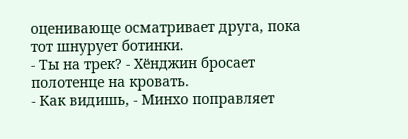оценивающе осматривает друга, пока тот шнурует ботинки.
- Ты на трек? - Хёнджин бросает полотенце на кровать.
- Как видишь, - Минхо поправляет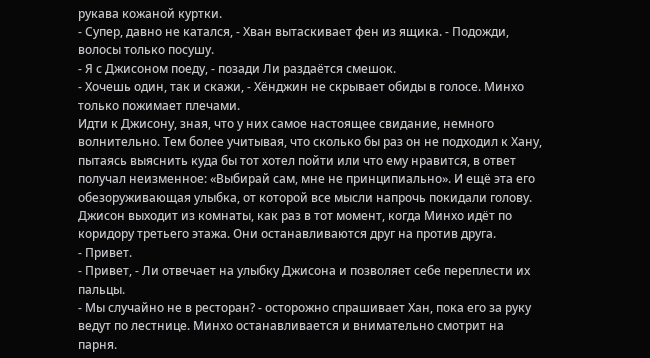рукава кожаной куртки.
- Супер, давно не катался, - Хван вытаскивает фен из ящика. - Подожди, волосы только посушу.
- Я с Джисоном поеду, - позади Ли раздаётся смешок.
- Хочешь один, так и скажи, - Хёнджин не скрывает обиды в голосе. Минхо только пожимает плечами.
Идти к Джисону, зная, что у них самое настоящее свидание, немного волнительно. Тем более учитывая, что сколько бы раз он не подходил к Хану, пытаясь выяснить куда бы тот хотел пойти или что ему нравится, в ответ получал неизменное: «Выбирай сам, мне не принципиально». И ещё эта его обезоруживающая улыбка, от которой все мысли напрочь покидали голову.
Джисон выходит из комнаты, как раз в тот момент, когда Минхо идёт по коридору третьего этажа. Они останавливаются друг на против друга.
- Привет.
- Привет, - Ли отвечает на улыбку Джисона и позволяет себе переплести их пальцы.
- Мы случайно не в ресторан? - осторожно спрашивает Хан, пока его за руку ведут по лестнице. Минхо останавливается и внимательно смотрит на парня.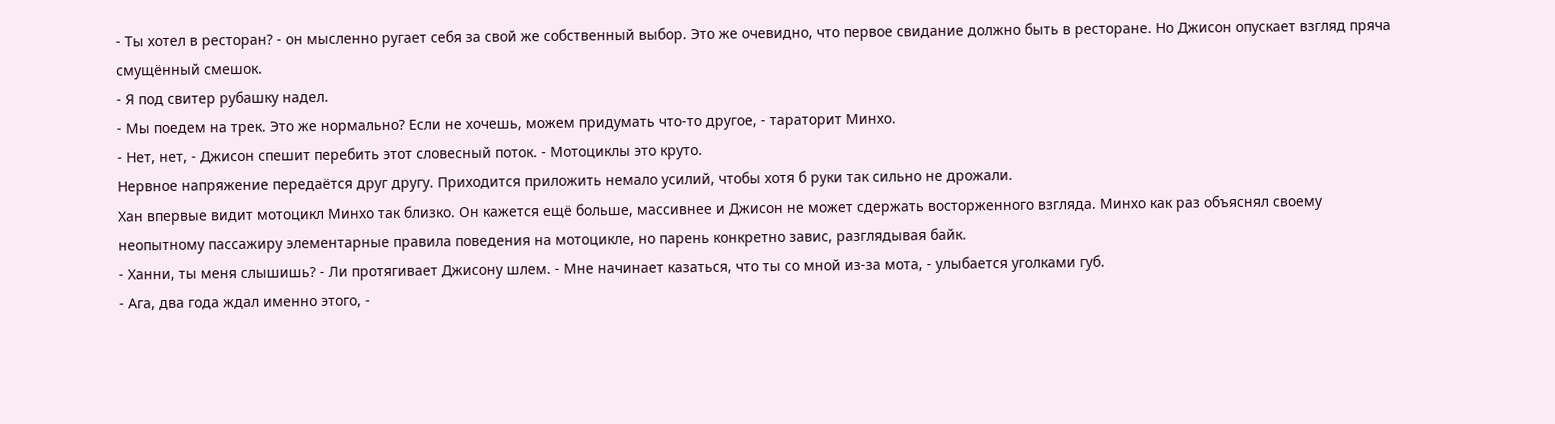- Ты хотел в ресторан? - он мысленно ругает себя за свой же собственный выбор. Это же очевидно, что первое свидание должно быть в ресторане. Но Джисон опускает взгляд пряча смущённый смешок.
- Я под свитер рубашку надел.
- Мы поедем на трек. Это же нормально? Если не хочешь, можем придумать что-то другое, - тараторит Минхо.
- Нет, нет, - Джисон спешит перебить этот словесный поток. - Мотоциклы это круто.
Нервное напряжение передаётся друг другу. Приходится приложить немало усилий, чтобы хотя б руки так сильно не дрожали.
Хан впервые видит мотоцикл Минхо так близко. Он кажется ещё больше, массивнее и Джисон не может сдержать восторженного взгляда. Минхо как раз объяснял своему неопытному пассажиру элементарные правила поведения на мотоцикле, но парень конкретно завис, разглядывая байк.
- Ханни, ты меня слышишь? - Ли протягивает Джисону шлем. - Мне начинает казаться, что ты со мной из-за мота, - улыбается уголками губ.
- Ага, два года ждал именно этого, -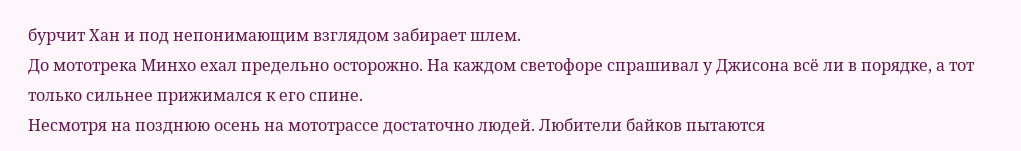бурчит Хан и под непонимающим взглядом забирает шлем.
До мототрека Минхо ехал предельно осторожно. На каждом светофоре спрашивал у Джисона всё ли в порядке, а тот только сильнее прижимался к его спине.
Несмотря на позднюю осень на мототрассе достаточно людей. Любители байков пытаются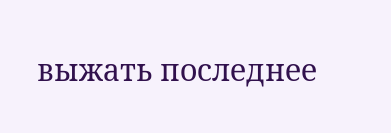выжать последнее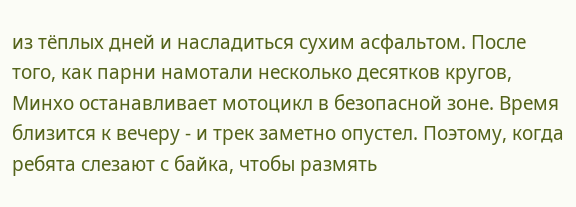из тёплых дней и насладиться сухим асфальтом. После того, как парни намотали несколько десятков кругов, Минхо останавливает мотоцикл в безопасной зоне. Время близится к вечеру - и трек заметно опустел. Поэтому, когда ребята слезают с байка, чтобы размять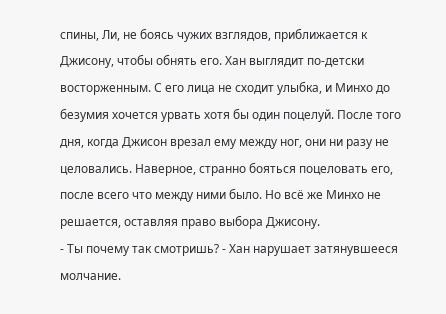спины, Ли, не боясь чужих взглядов, приближается к Джисону, чтобы обнять его. Хан выглядит по-детски восторженным. С его лица не сходит улыбка, и Минхо до безумия хочется урвать хотя бы один поцелуй. После того дня, когда Джисон врезал ему между ног, они ни разу не целовались. Наверное, странно бояться поцеловать его, после всего что между ними было. Но всё же Минхо не решается, оставляя право выбора Джисону.
- Ты почему так смотришь? - Хан нарушает затянувшееся молчание.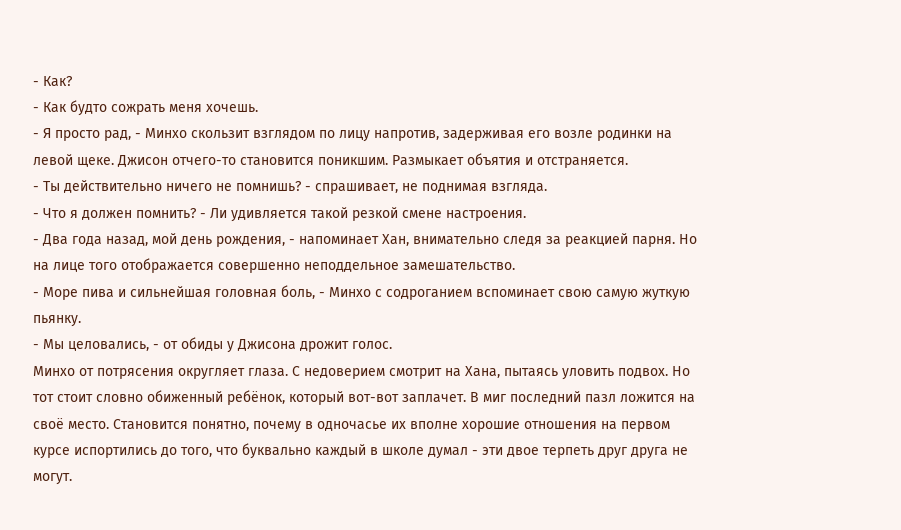- Как?
- Как будто сожрать меня хочешь.
- Я просто рад, - Минхо скользит взглядом по лицу напротив, задерживая его возле родинки на левой щеке. Джисон отчего-то становится поникшим. Размыкает объятия и отстраняется.
- Ты действительно ничего не помнишь? - спрашивает, не поднимая взгляда.
- Что я должен помнить? - Ли удивляется такой резкой смене настроения.
- Два года назад, мой день рождения, - напоминает Хан, внимательно следя за реакцией парня. Но на лице того отображается совершенно неподдельное замешательство.
- Море пива и сильнейшая головная боль, - Минхо с содроганием вспоминает свою самую жуткую пьянку.
- Мы целовались, - от обиды у Джисона дрожит голос.
Минхо от потрясения округляет глаза. С недоверием смотрит на Хана, пытаясь уловить подвох. Но тот стоит словно обиженный ребёнок, который вот-вот заплачет. В миг последний пазл ложится на своё место. Становится понятно, почему в одночасье их вполне хорошие отношения на первом курсе испортились до того, что буквально каждый в школе думал - эти двое терпеть друг друга не могут.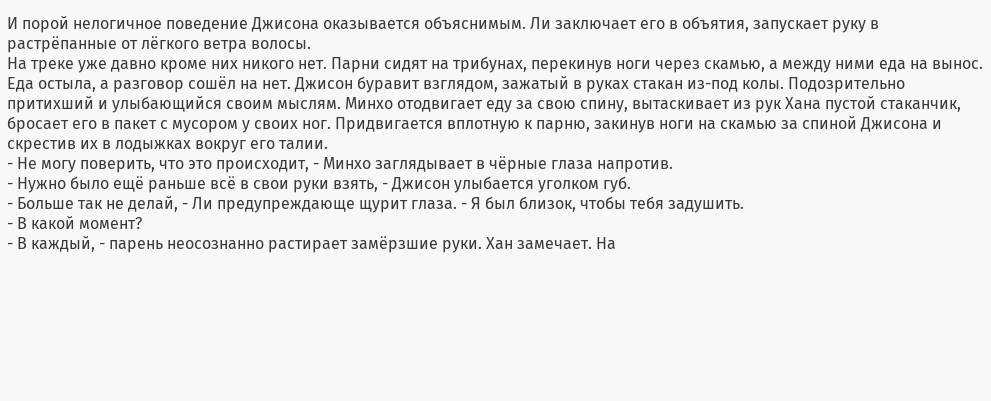И порой нелогичное поведение Джисона оказывается объяснимым. Ли заключает его в объятия, запускает руку в растрёпанные от лёгкого ветра волосы.
На треке уже давно кроме них никого нет. Парни сидят на трибунах, перекинув ноги через скамью, а между ними еда на вынос. Еда остыла, а разговор сошёл на нет. Джисон буравит взглядом, зажатый в руках стакан из-под колы. Подозрительно притихший и улыбающийся своим мыслям. Минхо отодвигает еду за свою спину, вытаскивает из рук Хана пустой стаканчик, бросает его в пакет с мусором у своих ног. Придвигается вплотную к парню, закинув ноги на скамью за спиной Джисона и скрестив их в лодыжках вокруг его талии.
- Не могу поверить, что это происходит, - Минхо заглядывает в чёрные глаза напротив.
- Нужно было ещё раньше всё в свои руки взять, - Джисон улыбается уголком губ.
- Больше так не делай, - Ли предупреждающе щурит глаза. - Я был близок, чтобы тебя задушить.
- В какой момент?
- В каждый, - парень неосознанно растирает замёрзшие руки. Хан замечает. На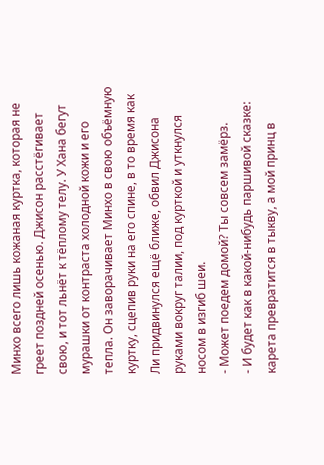Минхо всего лишь кожаная куртка, которая не греет поздней осенью. Джисон расстёгивает свою, и тот льнёт к тёплому телу. У Хана бегут мурашки от контраста холодной кожи и его тепла. Он заворачивает Минхо в свою объёмную куртку, сцепив руки на его спине, в то время как Ли придвинулся ещё ближе, обвил Джисона руками вокруг талии, под курткой и уткнулся носом в изгиб шеи.
- Может поедем домой? Ты совсем замёрз.
- И будет как в какой-нибудь паршивой сказке: карета превратится в тыкву, а мой принц в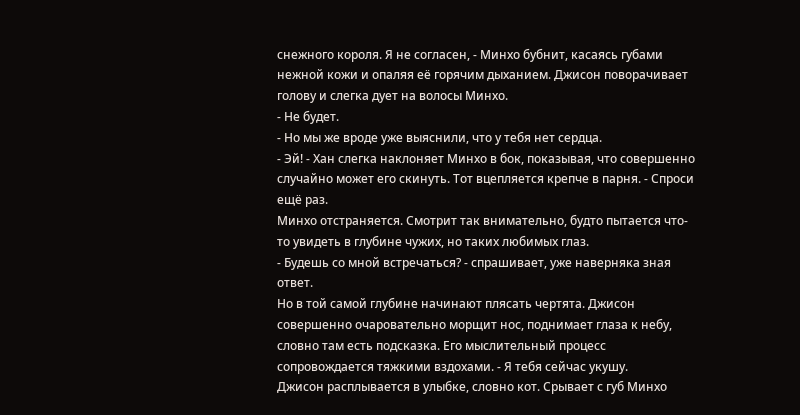снежного короля. Я не согласен, - Минхо бубнит, касаясь губами нежной кожи и опаляя её горячим дыханием. Джисон поворачивает голову и слегка дует на волосы Минхо.
- Не будет.
- Но мы же вроде уже выяснили, что у тебя нет сердца.
- Эй! - Хан слегка наклоняет Минхо в бок, показывая, что совершенно случайно может его скинуть. Тот вцепляется крепче в парня. - Спроси ещё раз.
Минхо отстраняется. Смотрит так внимательно, будто пытается что-то увидеть в глубине чужих, но таких любимых глаз.
- Будешь со мной встречаться? - спрашивает, уже наверняка зная ответ.
Но в той самой глубине начинают плясать чертята. Джисон совершенно очаровательно морщит нос, поднимает глаза к небу, словно там есть подсказка. Его мыслительный процесс сопровождается тяжкими вздохами. - Я тебя сейчас укушу.
Джисон расплывается в улыбке, словно кот. Срывает с губ Минхо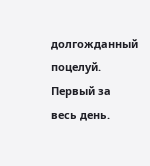долгожданный поцелуй. Первый за весь день.